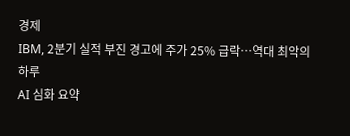경제
IBM, 2분기 실적 부진 경고에 주가 25% 급락…역대 최악의 하루
AI 심화 요약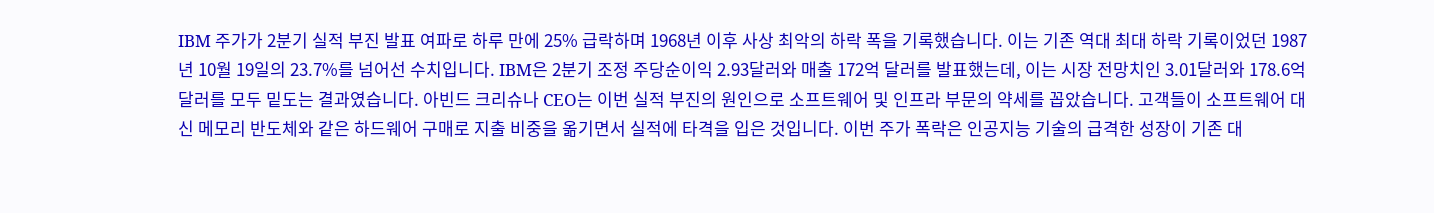IBM 주가가 2분기 실적 부진 발표 여파로 하루 만에 25% 급락하며 1968년 이후 사상 최악의 하락 폭을 기록했습니다. 이는 기존 역대 최대 하락 기록이었던 1987년 10월 19일의 23.7%를 넘어선 수치입니다. IBM은 2분기 조정 주당순이익 2.93달러와 매출 172억 달러를 발표했는데, 이는 시장 전망치인 3.01달러와 178.6억 달러를 모두 밑도는 결과였습니다. 아빈드 크리슈나 CEO는 이번 실적 부진의 원인으로 소프트웨어 및 인프라 부문의 약세를 꼽았습니다. 고객들이 소프트웨어 대신 메모리 반도체와 같은 하드웨어 구매로 지출 비중을 옮기면서 실적에 타격을 입은 것입니다. 이번 주가 폭락은 인공지능 기술의 급격한 성장이 기존 대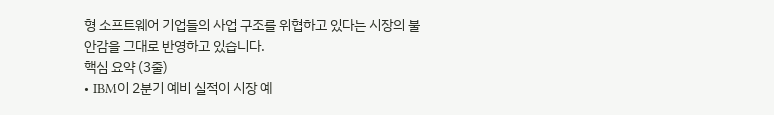형 소프트웨어 기업들의 사업 구조를 위협하고 있다는 시장의 불안감을 그대로 반영하고 있습니다.
핵심 요약 (3줄)
• IBM이 2분기 예비 실적이 시장 예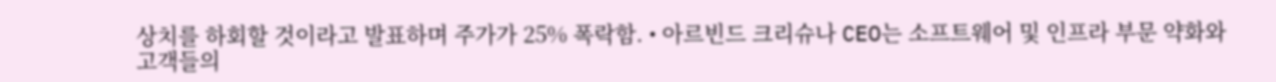상치를 하회할 것이라고 발표하며 주가가 25% 폭락함. • 아르빈드 크리슈나 CEO는 소프트웨어 및 인프라 부문 약화와 고객들의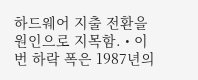하드웨어 지출 전환을 원인으로 지목함. • 이번 하락 폭은 1987년의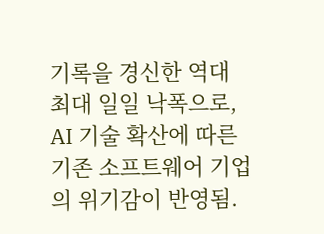기록을 경신한 역대 최대 일일 낙폭으로, AI 기술 확산에 따른 기존 소프트웨어 기업의 위기감이 반영됨.